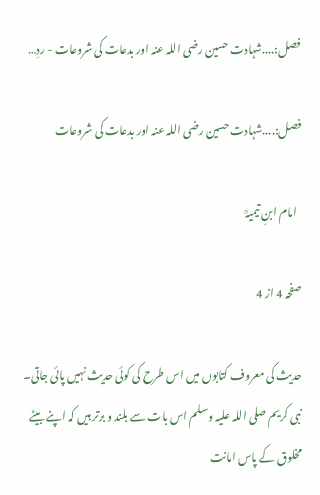فصل:....شہادت حسین رضی اللہ عنہ اور بدعات کی شروعات - ردِ…

فصل:....شہادت حسین رضی اللہ عنہ اور بدعات کی شروعات

  امام ابنِ تیمیہؒ

صفحہ 4 از 4

حدیث کی معروف کتابوں میں اس طرح کی کوئی حدیث نہیں پائی جاتی۔ نبی کریم صلی اللہ علیہ وسلم اس بات سے بلند و برتر ہیں کہ اپنے بیٹے مخلوق کے پاس امانت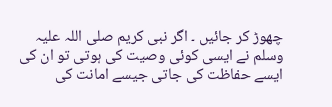چھوڑ کر جائیں ۔ اگر نبی کریم صلی اللہ علیہ وسلم نے ایسی کوئی وصیت کی ہوتی تو ان کی ایسے حفاظت کی جاتی جیسے امانت کی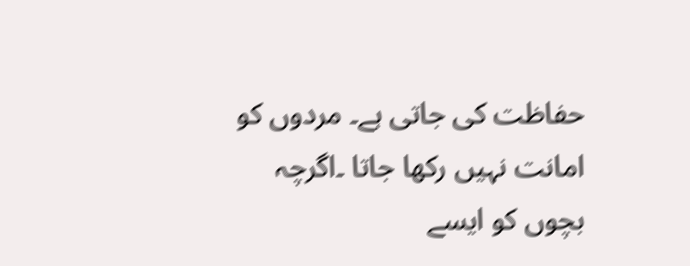حفاظت کی جاتی ہے۔ مردوں کو امانت نہیں رکھا جاتا ۔اگرچہ بچوں کو ایسے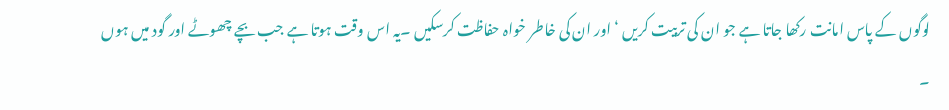لوگوں کے پاس امانت رکھا جاتا ہے جو ان کی تربیت کریں ‘اور ان کی خاطر خواہ حفاظت کرسکیں ۔یہ اس وقت ہوتا ہے جب بچے چھوٹے اور گود میں ہوں ۔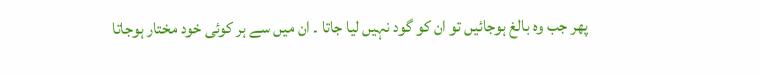پھر جب وہ بالغ ہوجائیں تو ان کو گود نہیں لیا جاتا ۔ ان میں سے ہر کوئی خود مختار ہوجاتا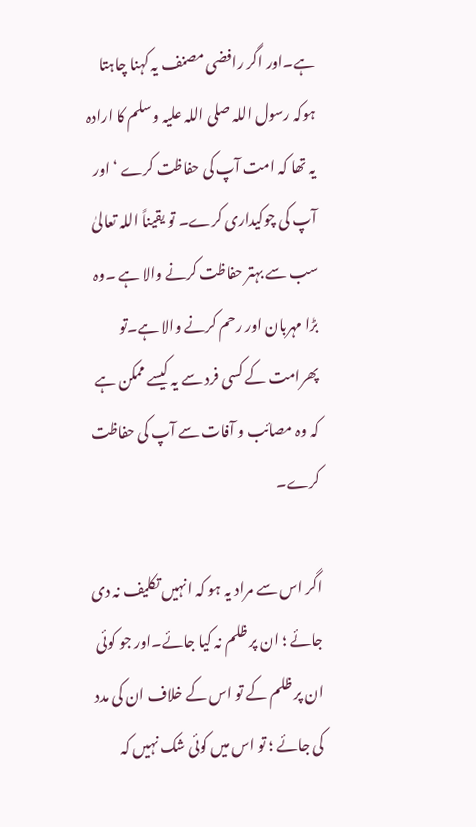ہے۔اور اگر رافضی مصنف یہ کہنا چاہتا ہوکہ رسول اللہ صلی اللہ علیہ وسلم کا ارادہ یہ تھا کہ امت آپ کی حفاظت کرے ‘ اور آپ کی چوکیداری کرے۔ تو یقیناً اللہ تعالیٰ سب سے بہتر حفاظت کرنے والا ہے ۔وہ بڑا مہربان اور رحم کرنے والا ہے۔تو پھرامت کے کسی فرد سے یہ کیسے ممکن ہے کہ وہ مصائب و آفات سے آپ کی حفاظت کرے۔

اگر اس سے مراد یہ ہو کہ انہیں تکلیف نہ دی جائے ؛ ان پر ظلم نہ کیا جائے۔اور جو کوئی ان پر ظلم کے تو اس کے خلاف ان کی مدد کی جائے ؛ تو اس میں کوئی شک نہیں کہ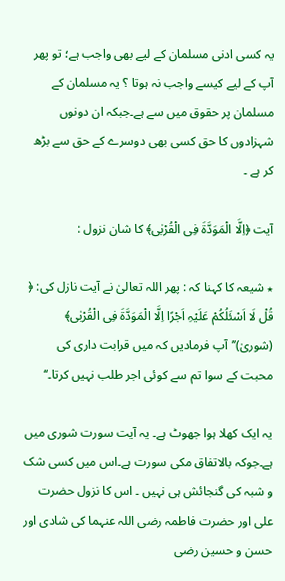یہ کسی ادنی مسلمان کے لیے بھی واجب ہے؛ تو پھر آپ کے لیے کیسے واجب نہ ہوتا ؟ یہ مسلمان کے مسلمان پر حقوق میں سے ہے۔جبکہ ان دونوں شہزادوں کا حق کسی بھی دوسرے کے حق سے بڑھ کر ہے ۔

آیت ﴿اِلَّا الْمَوَدَّۃَ فِی الْقُرْبٰی﴾ کا شان نزول :

٭ شیعہ کا کہنا کہ : پھر اللہ تعالیٰ نے آیت نازل کی: ﴿ قُلْ لَا اَسْئَلُکُمْ عَلَیْہِ اَجْرًا اِلَّا الْمَوَدَّۃَ فِی الْقُرْبٰی﴾ (شوریٰ)’’آپ فرمادیں کہ میں قرابت داری کی محبت کے سوا تم سے کوئی اجر طلب نہیں کرتا۔‘‘

یہ ایک کھلا ہوا جھوٹ ہے۔ یہ آیت سورت شوری میں ہے۔جوکہ بالاتفاق مکی سورت ہے۔اس میں کسی شک و شبہ کی گنجائش ہی نہیں ۔ اس کا نزول حضرت علی اور حضرت فاطمہ رضی اللہ عنہما کی شادی اور حسن و حسین رضی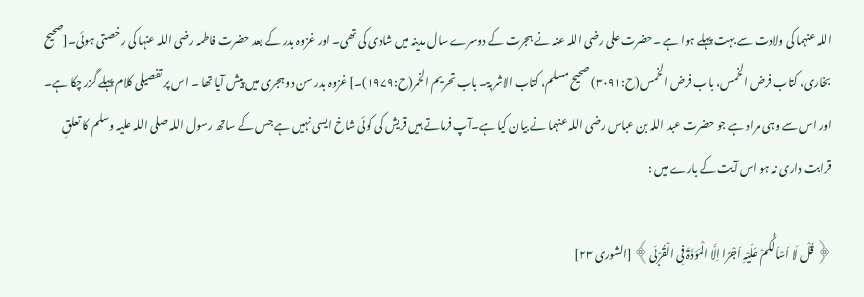اللہ عنہما کی ولادت سے بہت پہلے ہوا ہے ۔حضرت علی رضی اللہ عنہ نے ہجرت کے دوسرے سال مدینہ میں شادی کی تھی۔ اور غزوہ بدر کے بعد حضرت فاطمہ رضی اللہ عنہا کی رخصتی ہوئی۔[صحیح بخاری، کتاب فرض الخمس، باب فرض الخمس(ح:۳۰۹۱) صحیح مسلم، کتاب الاشربۃ۔ باب تحریم الخمر(ح:۱۹۷۹)۔] غزوہ بدر سن دو ہجری میں پیش آیا تھا ۔ اس پر تفصیلی کلام پہلے گزر چکا ہے۔ اور اس سے وہی مراد ہے جو حضرت عبد اللہ بن عباس رضی اللہ عنہما نے بیان کیا ہے۔آپ فرماتے ہیں قریش کی کوئی شاخ ایسی نہیں ہے جس کے ساتھ رسول اللہ صلی اللہ علیہ وسلم کا تعلقِ قرابت داری نہ ہو اس آیت کے بارے میں :

﴿ قُلْ لَا اَسْاَلُکُمْ عَلَیْہِ اَجْرًا اِلَّا الْمَوَدَّۃَ فِی الْقُرْبَی﴾ [الشوری ۲۳]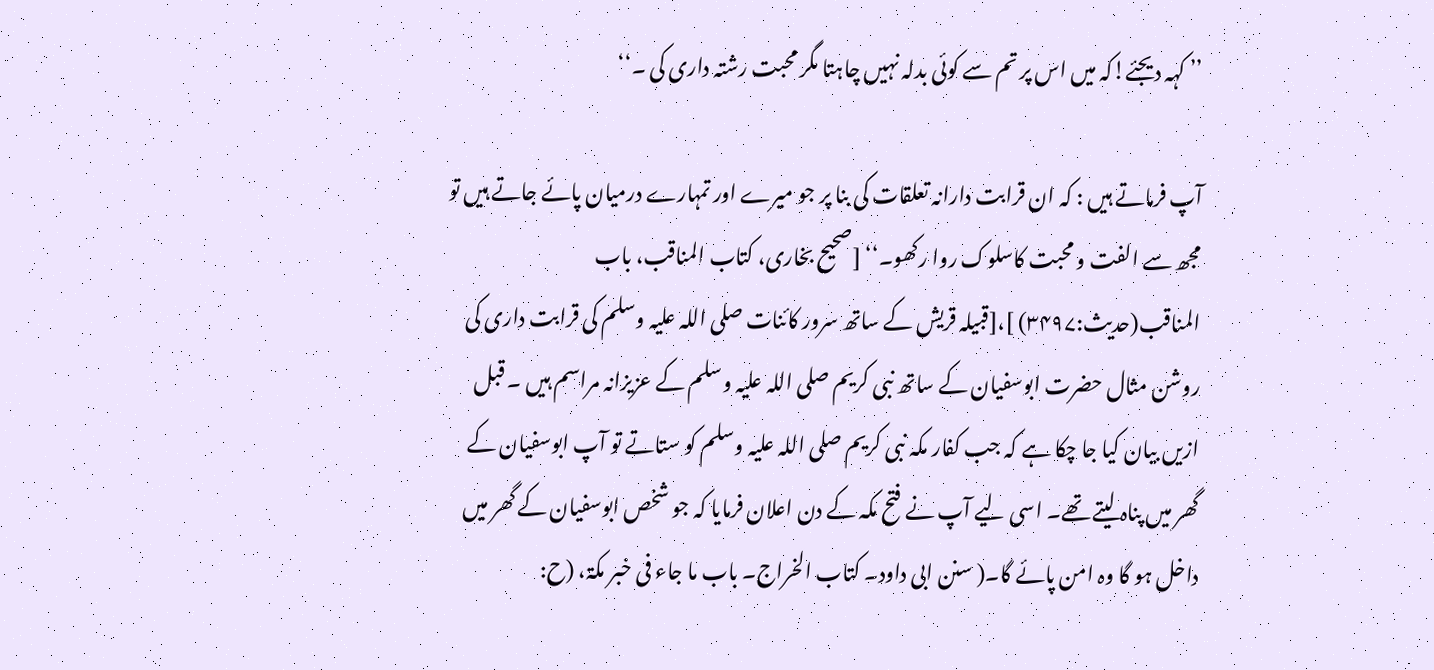’’ کہہ دیجئے!کہ میں اس پر تم سے کوئی بدلہ نہیں چاہتا مگر محبت رشتہ داری کی ۔‘‘

آپ فرماتے ہیں : کہ ان قرابت دارانہ تعلقات کی بنا پر جو میرے اور تمہارے درمیان پائے جاتے ہیں تو مجھ سے الفت و محبت کاسلوک روا رکھو۔‘‘ [صحیح بخاری، کتاب المناقب، باب المناقب(حدیث:۳۴۹۷) ]،[قبیلہ قریش کے ساتھ سرور کائنات صلی اللہ علیہ وسلم کی قرابت داری کی روشن مثال حضرت ابوسفیان کے ساتھ نبی کریم صلی اللہ علیہ وسلم کے عزیزانہ مراسم ہیں ۔ قبل ازیں بیان کیا جا چکا ہے کہ جب کفار مکہ نبی کریم صلی اللہ علیہ وسلم کو ستاتے تو آپ ابوسفیان کے گھر میں پناہ لیتے تھے۔ اسی لیے آپ نے فتح مکہ کے دن اعلان فرمایا کہ جو شخص ابوسفیان کے گھر میں داخل ہو گا وہ امن پائے گا۔( سنن ابی داود۔ کتاب الخراج۔ باب ما جاء فی خبر مکۃ، (ح: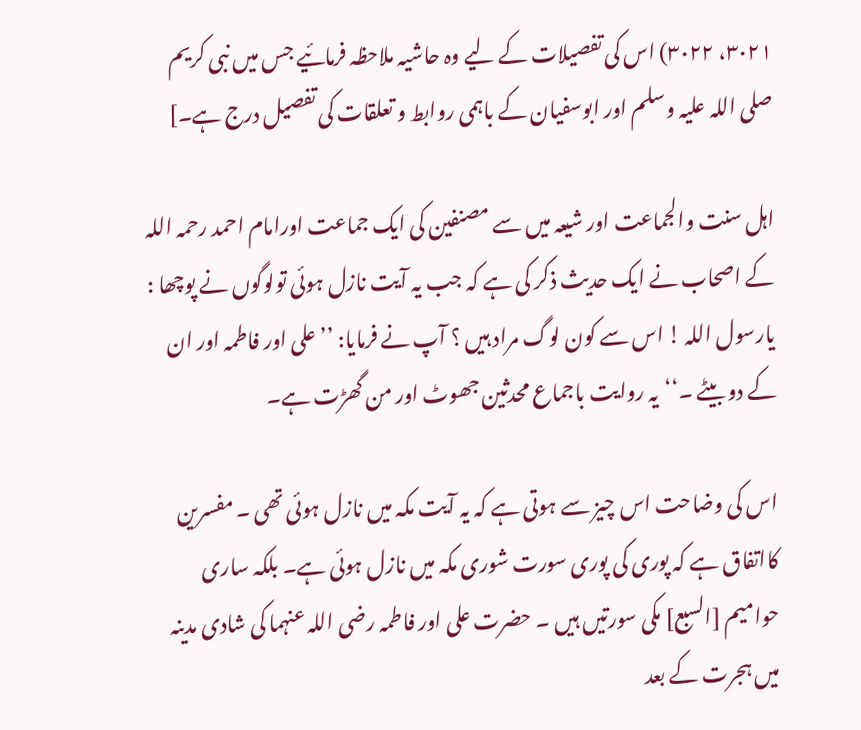۳۰۲۱، ۳۰۲۲) اس کی تفصیلات کے لیے وہ حاشیہ ملاحظہ فرمائیے جس میں نبی کریم صلی اللہ علیہ وسلم اور ابوسفیان کے باہمی روابط و تعلقات کی تفصیل درج ہے۔]

اہل سنت والجماعت اور شیعہ میں سے مصنفین کی ایک جماعت اورامام احمد رحمہ اللہ کے اصحاب نے ایک حدیث ذکر کی ہے کہ جب یہ آیت نازل ہوئی تولوگوں نے پوچھا : یارسول اللہ ! اس سے کون لوگ مراد ہیں ؟ آپ نے فرمایا: ’’ علی اور فاطمہ اور ان کے دو بیٹے ۔‘‘یہ روایت باجماع محدثین جھوٹ اور من گھڑت ہے۔

اس کی وضاحت اس چیز سے ہوتی ہے کہ یہ آیت مکہ میں نازل ہوئی تھی ۔ مفسرین کااتفاق ہے کہ پوری کی پوری سورت شوری مکہ میں نازل ہوئی ہے۔ بلکہ ساری حوامیم [السبع] مکی سورتیں ہیں ۔ حضرت علی اور فاطمہ رضی اللہ عنہما کی شادی مدینہ میں ہجرت کے بعد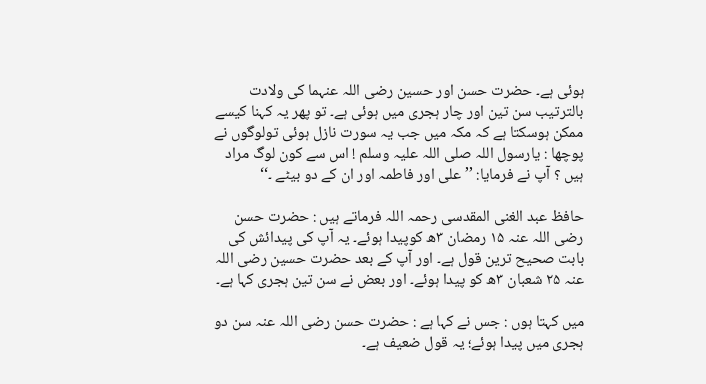ہوئی ہے۔ حضرت حسن اور حسین رضی اللہ عنہما کی ولادت بالترتیب سن تین اور چار ہجری میں ہوئی ہے۔ تو پھر یہ کہنا کیسے ممکن ہوسکتا ہے کہ مکہ میں جب یہ سورت نازل ہوئی تولوگوں نے پوچھا : یارسول اللہ صلی اللہ علیہ وسلم ! اس سے کون لوگ مراد ہیں ؟ آپ نے فرمایا: ’’ علی اور فاطمہ اور ان کے دو بیٹے ۔‘‘

حافظ عبد الغنی المقدسی رحمہ اللہ فرماتے ہیں : حضرت حسن رضی اللہ عنہ ۱۵ رمضان ۳ھ کوپیدا ہوئے۔ یہ آپ کی پیدائش کی بابت صحیح ترین قول ہے۔ اور آپ کے بعد حضرت حسین رضی اللہ عنہ ۲۵ شعبان ۳ھ کو پیدا ہوئے۔ اور بعض نے سن تین ہجری کہا ہے۔

میں کہتا ہوں : جس نے کہا ہے : حضرت حسن رضی اللہ عنہ سن دو ہجری میں پیدا ہوئے؛ یہ قول ضعیف ہے۔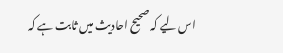اس لیے کہ صحیح احادیث میں ثابت ہے کہ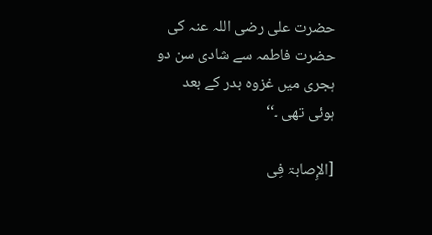حضرت علی رضی اللہ عنہ کی حضرت فاطمہ سے شادی سن دو ہجری میں غزوہ بدر کے بعد ہوئی تھی ۔‘‘

[الإِصابۃ فِی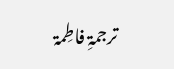ترجمۃِ فاطِمۃ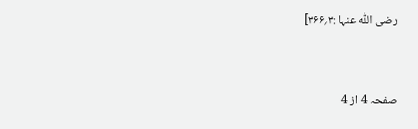رضی اللّٰہ عنہا :۳؍۳۶۶]


صفحہ 4 از 4